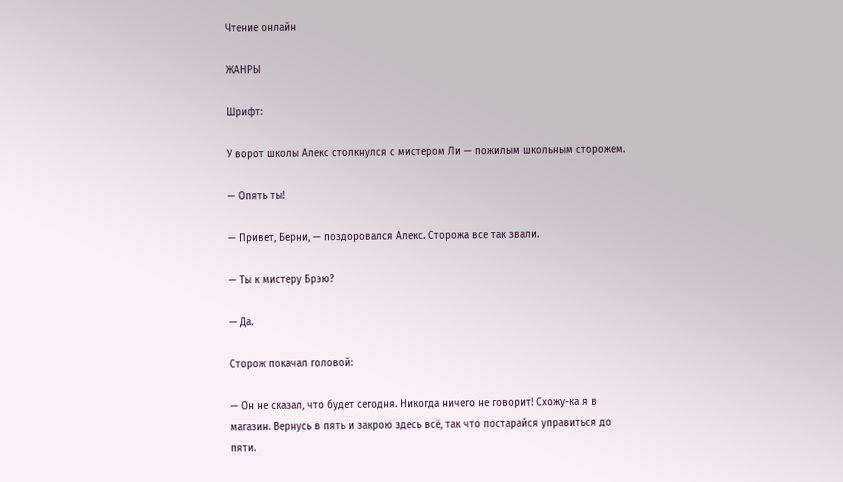Чтение онлайн

ЖАНРЫ

Шрифт:

У ворот школы Алекс столкнулся с мистером Ли — пожилым школьным сторожем.

— Опять ты!

— Привет, Берни, — поздоровался Алекс. Сторожа все так звали.

— Ты к мистеру Брэю?

— Да.

Сторож покачал головой:

— Он не сказал, что будет сегодня. Никогда ничего не говорит! Схожу-ка я в магазин. Вернусь в пять и закрою здесь всё, так что постарайся управиться до пяти.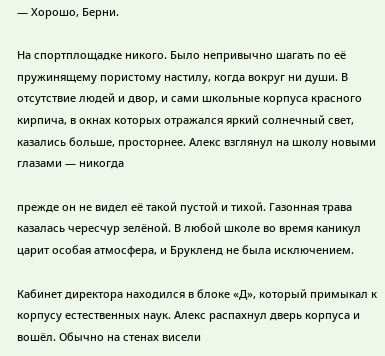— Хорошо, Берни.

На спортплощадке никого. Было непривычно шагать по её пружинящему пористому настилу, когда вокруг ни души. В отсутствие людей и двор, и сами школьные корпуса красного кирпича, в окнах которых отражался яркий солнечный свет, казались больше, просторнее. Алекс взглянул на школу новыми глазами — никогда

прежде он не видел её такой пустой и тихой. Газонная трава казалась чересчур зелёной. В любой школе во время каникул царит особая атмосфера, и Брукленд не была исключением.

Кабинет директора находился в блоке «Д», который примыкал к корпусу естественных наук. Алекс распахнул дверь корпуса и вошёл. Обычно на стенах висели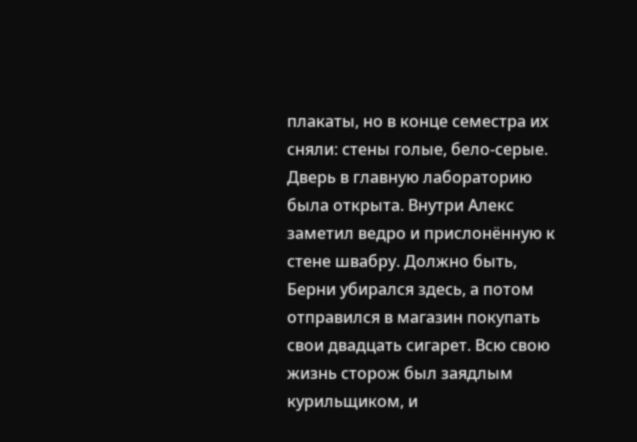плакаты, но в конце семестра их сняли: стены голые, бело-серые. Дверь в главную лабораторию была открыта. Внутри Алекс заметил ведро и прислонённую к стене швабру. Должно быть, Берни убирался здесь, а потом отправился в магазин покупать свои двадцать сигарет. Всю свою жизнь сторож был заядлым курильщиком, и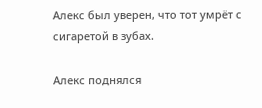Алекс был уверен, что тот умрёт с сигаретой в зубах.

Алекс поднялся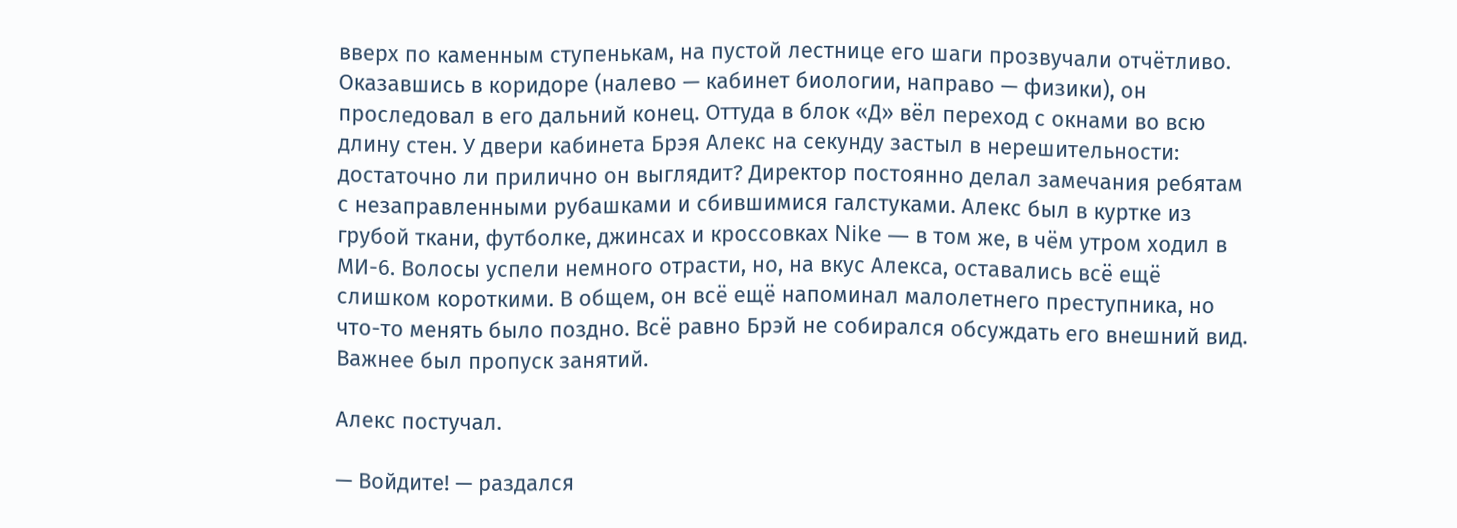вверх по каменным ступенькам, на пустой лестнице его шаги прозвучали отчётливо. Оказавшись в коридоре (налево — кабинет биологии, направо — физики), он проследовал в его дальний конец. Оттуда в блок «Д» вёл переход с окнами во всю длину стен. У двери кабинета Брэя Алекс на секунду застыл в нерешительности: достаточно ли прилично он выглядит? Директор постоянно делал замечания ребятам с незаправленными рубашками и сбившимися галстуками. Алекс был в куртке из грубой ткани, футболке, джинсах и кроссовках Nike — в том же, в чём утром ходил в МИ-6. Волосы успели немного отрасти, но, на вкус Алекса, оставались всё ещё слишком короткими. В общем, он всё ещё напоминал малолетнего преступника, но что-то менять было поздно. Всё равно Брэй не собирался обсуждать его внешний вид. Важнее был пропуск занятий.

Алекс постучал.

— Войдите! — раздался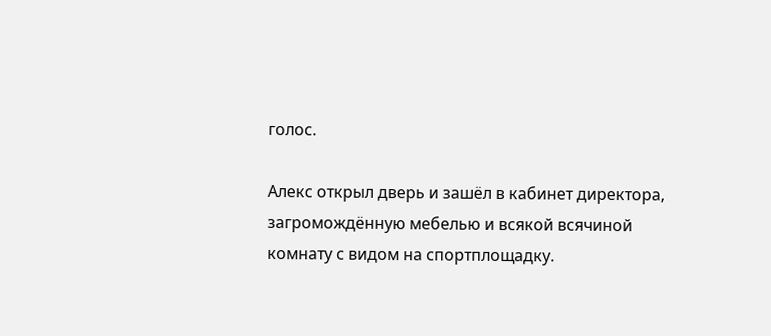голос.

Алекс открыл дверь и зашёл в кабинет директора, загромождённую мебелью и всякой всячиной комнату с видом на спортплощадку.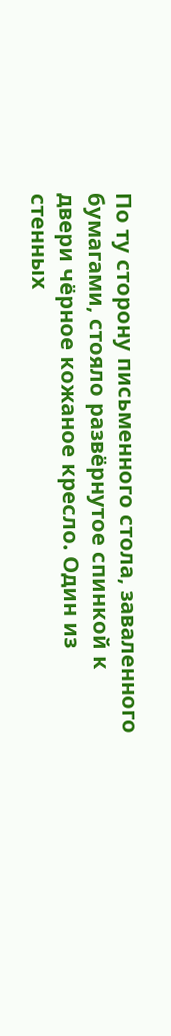По ту сторону письменного стола, заваленного бумагами, стояло развёрнутое спинкой к двери чёрное кожаное кресло. Один из стенных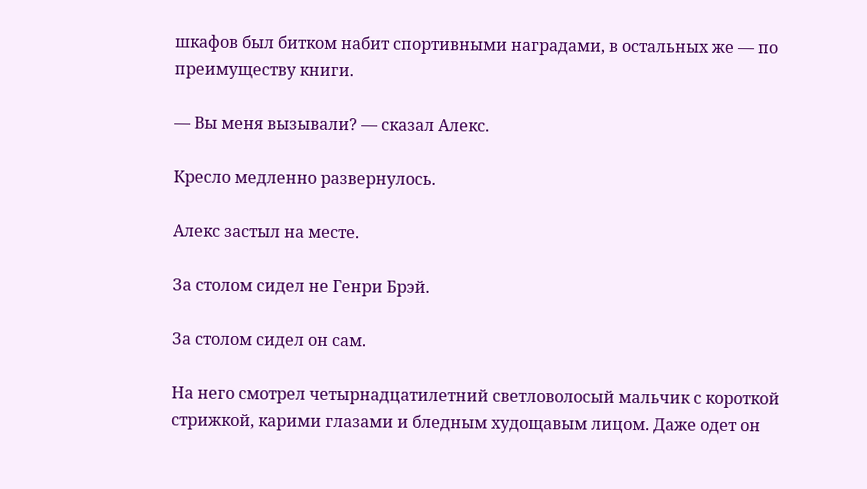шкафов был битком набит спортивными наградами, в остальных же — по преимуществу книги.

— Вы меня вызывали? — сказал Алекс.

Кресло медленно развернулось.

Алекс застыл на месте.

За столом сидел не Генри Брэй.

За столом сидел он сам.

На него смотрел четырнадцатилетний светловолосый мальчик с короткой стрижкой, карими глазами и бледным худощавым лицом. Даже одет он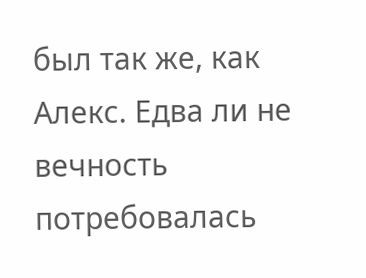был так же, как Алекс. Едва ли не вечность потребовалась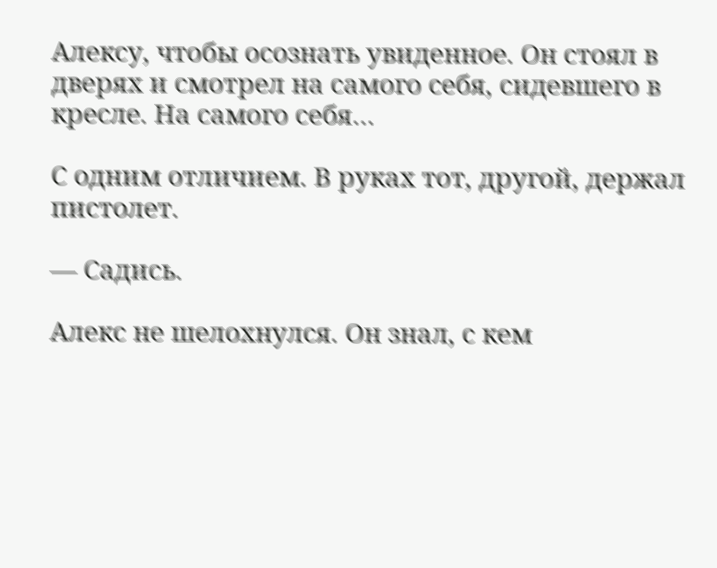Алексу, чтобы осознать увиденное. Он стоял в дверях и смотрел на самого себя, сидевшего в кресле. На самого себя…

С одним отличием. В руках тот, другой, держал пистолет.

— Садись.

Алекс не шелохнулся. Он знал, с кем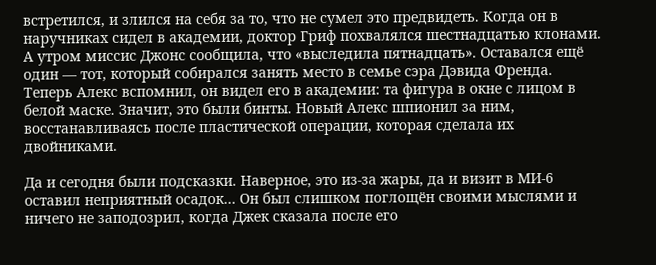встретился, и злился на себя за то, что не сумел это предвидеть. Когда он в наручниках сидел в академии, доктор Гриф похвалялся шестнадцатью клонами. А утром миссис Джонс сообщила, что «выследила пятнадцать». Оставался ещё один — тот, который собирался занять место в семье сэра Дэвида Френда. Теперь Алекс вспомнил, он видел его в академии: та фигура в окне с лицом в белой маске. Значит, это были бинты. Новый Алекс шпионил за ним, восстанавливаясь после пластической операции, которая сделала их двойниками.

Да и сегодня были подсказки. Наверное, это из-за жары, да и визит в МИ-6 оставил неприятный осадок… Он был слишком поглощён своими мыслями и ничего не заподозрил, когда Джек сказала после его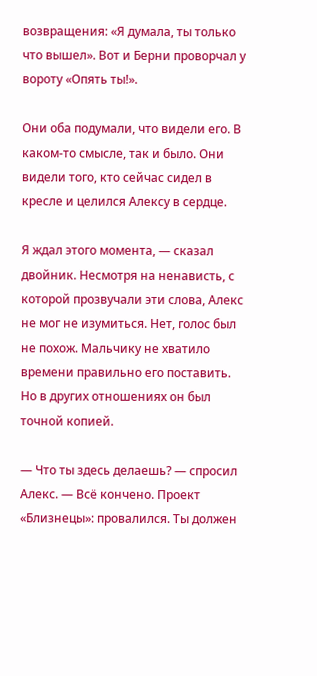возвращения: «Я думала, ты только что вышел». Вот и Берни проворчал у вороту «Опять ты!».

Они оба подумали, что видели его. В каком-то смысле, так и было. Они видели того, кто сейчас сидел в кресле и целился Алексу в сердце.

Я ждал этого момента, — сказал двойник. Несмотря на ненависть, с которой прозвучали эти слова, Алекс не мог не изумиться. Нет, голос был не похож. Мальчику не хватило времени правильно его поставить. Но в других отношениях он был точной копией.

— Что ты здесь делаешь? — спросил Алекс. — Всё кончено. Проект «Близнецы»: провалился. Ты должен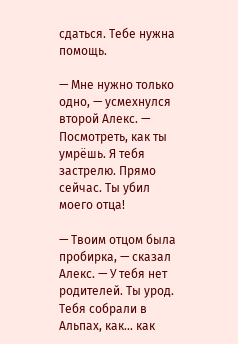сдаться. Тебе нужна помощь.

— Мне нужно только одно, — усмехнулся второй Алекс. — Посмотреть, как ты умрёшь. Я тебя застрелю. Прямо сейчас. Ты убил моего отца!

— Твоим отцом была пробирка, — сказал Алекс. — У тебя нет родителей. Ты урод. Тебя собрали в Альпах, как… как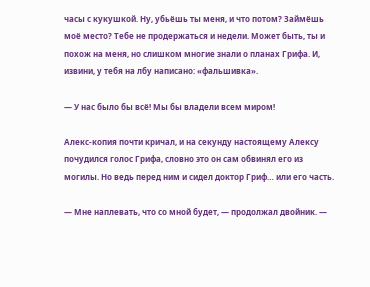часы с кукушкой. Ну, убьёшь ты меня, и что потом? Займёшь моё место? Тебе не продержаться и недели. Может быть, ты и похож на меня, но слишком многие знали о планах Грифа. И, извини, у тебя на лбу написано: «фальшивка».

— У нас было бы всё! Мы бы владели всем миром!

Алекс-копия почти кричал, и на секунду настоящему Алексу почудился голос Грифа, словно это он сам обвинял его из могилы. Но ведь перед ним и сидел доктор Гриф… или его часть.

— Мне наплевать, что со мной будет, — продолжал двойник. —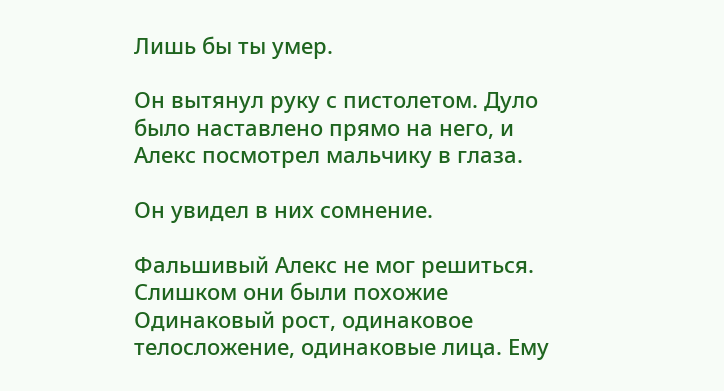Лишь бы ты умер.

Он вытянул руку с пистолетом. Дуло было наставлено прямо на него, и Алекс посмотрел мальчику в глаза.

Он увидел в них сомнение.

Фальшивый Алекс не мог решиться. Слишком они были похожие Одинаковый рост, одинаковое телосложение, одинаковые лица. Ему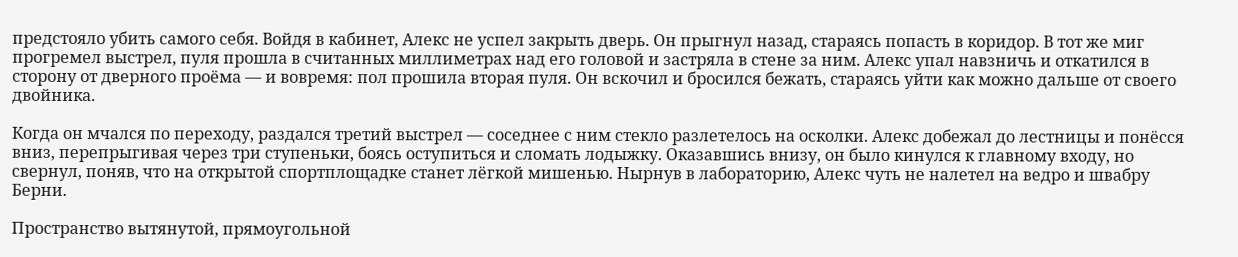предстояло убить самого себя. Войдя в кабинет, Алекс не успел закрыть дверь. Он прыгнул назад, стараясь попасть в коридор. В тот же миг прогремел выстрел, пуля прошла в считанных миллиметрах над его головой и застряла в стене за ним. Алекс упал навзничь и откатился в сторону от дверного проёма — и вовремя: пол прошила вторая пуля. Он вскочил и бросился бежать, стараясь уйти как можно дальше от своего двойника.

Когда он мчался по переходу, раздался третий выстрел — соседнее с ним стекло разлетелось на осколки. Алекс добежал до лестницы и понёсся вниз, перепрыгивая через три ступеньки, боясь оступиться и сломать лодыжку. Оказавшись внизу, он было кинулся к главному входу, но свернул, поняв, что на открытой спортплощадке станет лёгкой мишенью. Нырнув в лабораторию, Алекс чуть не налетел на ведро и швабру Берни.

Пространство вытянутой, прямоугольной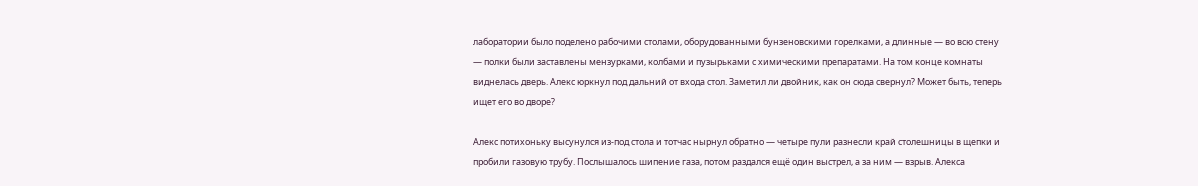лаборатории было поделено рабочими столами, оборудованными бунзеновскими горелками, а длинные — во всю стену — полки были заставлены мензурками, колбами и пузырьками с химическими препаратами. На том конце комнаты виднелась дверь. Алекс юркнул под дальний от входа стол. Заметил ли двойник, как он сюда свернул? Может быть, теперь ищет его во дворе?

Алекс потихоньку высунулся из-под стола и тотчас нырнул обратно — четыре пули разнесли край столешницы в щепки и пробили газовую трубу. Послышалось шипение газа, потом раздался ещё один выстрел, а за ним — взрыв. Алекса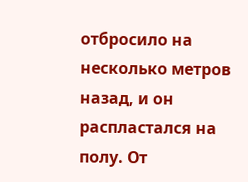отбросило на несколько метров назад, и он распластался на полу. От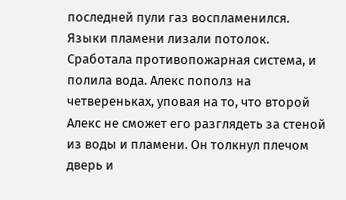последней пули газ воспламенился. Языки пламени лизали потолок. Сработала противопожарная система, и полила вода. Алекс пополз на четвереньках, уповая на то, что второй Алекс не сможет его разглядеть за стеной из воды и пламени. Он толкнул плечом дверь и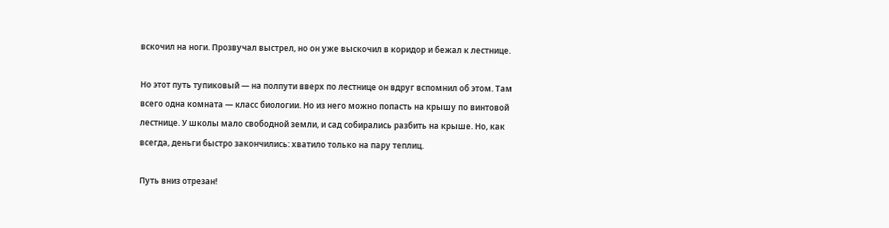вскочил на ноги. Прозвучал выстрел, но он уже выскочил в коридор и бежал к лестнице.

Но этот путь тупиковый — на полпути вверх по лестнице он вдруг вспомнил об этом. Там всего одна комната — класс биологии. Но из него можно попасть на крышу по винтовой лестнице. У школы мало свободной земли, и сад собирались разбить на крыше. Но, как всегда, деньги быстро закончились: хватило только на пару теплиц.

Путь вниз отрезан!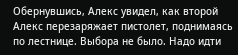Обернувшись, Алекс увидел, как второй Алекс перезаряжает пистолет, поднимаясь по лестнице. Выбора не было. Надо идти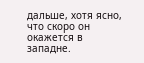дальше, хотя ясно, что скоро он окажется в западне.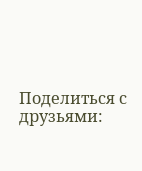Поделиться с друзьями: